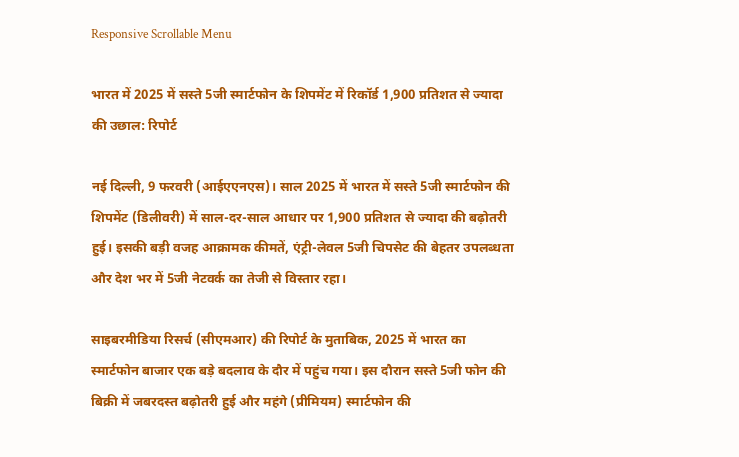Responsive Scrollable Menu

भारत में 2025 में सस्ते 5जी स्मार्टफोन के शिपमेंट में रिकॉर्ड 1,900 प्रतिशत से ज्यादा की उछाल: रिपोर्ट

नई दिल्ली, 9 फरवरी (आईएएनएस)। साल 2025 में भारत में सस्ते 5जी स्मार्टफोन की शिपमेंट (डिलीवरी) में साल-दर-साल आधार पर 1,900 प्रतिशत से ज्यादा की बढ़ोतरी हुई। इसकी बड़ी वजह आक्रामक कीमतें, एंट्री-लेवल 5जी चिपसेट की बेहतर उपलब्धता और देश भर में 5जी नेटवर्क का तेजी से विस्तार रहा।

साइबरमीडिया रिसर्च (सीएमआर) की रिपोर्ट के मुताबिक, 2025 में भारत का स्मार्टफोन बाजार एक बड़े बदलाव के दौर में पहुंच गया। इस दौरान सस्ते 5जी फोन की बिक्री में जबरदस्त बढ़ोतरी हुई और महंगे (प्रीमियम) स्मार्टफोन की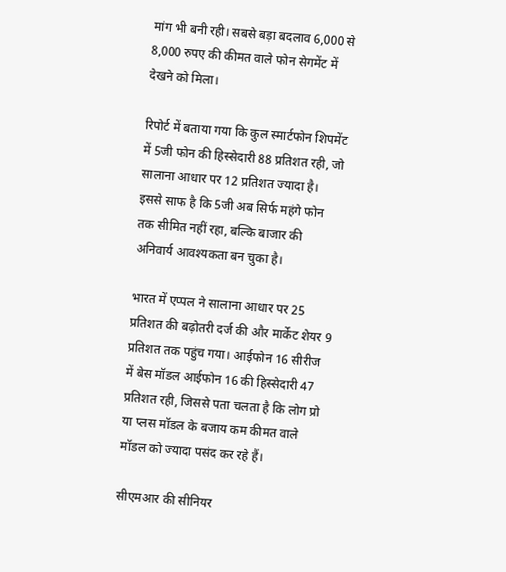मांग भी बनी रही। सबसे बड़ा बदलाव 6,000 से 8,000 रुपए की कीमत वाले फोन सेगमेंट में देखने को मिला।

रिपोर्ट में बताया गया कि कुल स्मार्टफोन शिपमेंट में 5जी फोन की हिस्सेदारी 88 प्रतिशत रही, जो सालाना आधार पर 12 प्रतिशत ज्यादा है। इससे साफ है कि 5जी अब सिर्फ महंगे फोन तक सीमित नहीं रहा, बल्कि बाजार की अनिवार्य आवश्यकता बन चुका है।

भारत में एप्पल ने सालाना आधार पर 25 प्रतिशत की बढ़ोतरी दर्ज की और मार्केट शेयर 9 प्रतिशत तक पहुंच गया। आईफोन 16 सीरीज में बेस मॉडल आईफोन 16 की हिस्सेदारी 47 प्रतिशत रही, जिससे पता चलता है कि लोग प्रो या प्लस मॉडल के बजाय कम कीमत वाले मॉडल को ज्यादा पसंद कर रहे हैं।

सीएमआर की सीनियर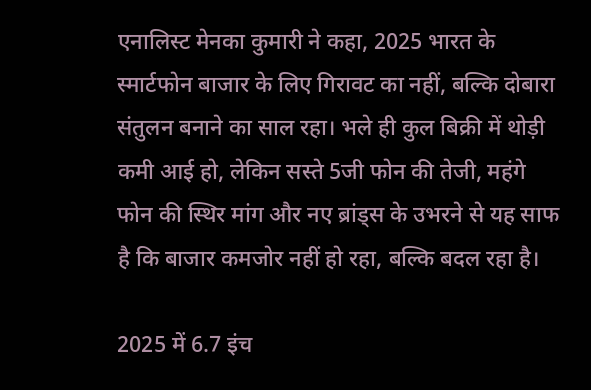एनालिस्ट मेनका कुमारी ने कहा, 2025 भारत के स्मार्टफोन बाजार के लिए गिरावट का नहीं, बल्कि दोबारा संतुलन बनाने का साल रहा। भले ही कुल बिक्री में थोड़ी कमी आई हो, लेकिन सस्ते 5जी फोन की तेजी, महंगे फोन की स्थिर मांग और नए ब्रांड्स के उभरने से यह साफ है कि बाजार कमजोर नहीं हो रहा, बल्कि बदल रहा है।

2025 में 6.7 इंच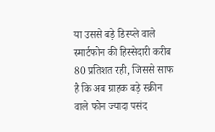या उससे बड़े डिस्प्ले वाले स्मार्टफोन की हिस्सेदारी करीब 80 प्रतिशत रही, जिससे साफ है कि अब ग्राहक बड़े स्क्रीन वाले फोन ज्यादा पसंद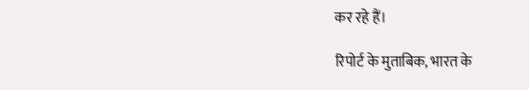कर रहे हैं।

रिपोर्ट के मुताबिक, भारत के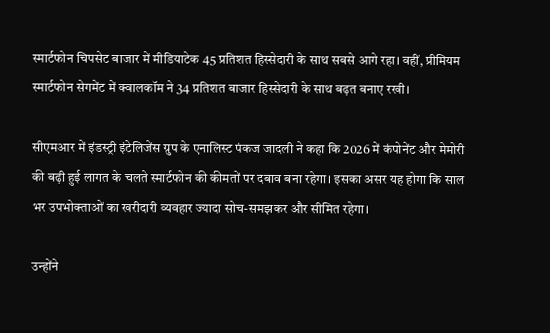स्मार्टफोन चिपसेट बाजार में मीडियाटेक 45 प्रतिशत हिस्सेदारी के साथ सबसे आगे रहा। वहीं, प्रीमियम स्मार्टफोन सेगमेंट में क्वालकॉम ने 34 प्रतिशत बाजार हिस्सेदारी के साथ बढ़त बनाए रखी।

सीएमआर में इंडस्ट्री इंटेलिजेंस ग्रुप के एनालिस्ट पंकज जादली ने कहा कि 2026 में कंपोनेंट और मेमोरी की बढ़ी हुई लागत के चलते स्मार्टफोन की कीमतों पर दबाव बना रहेगा। इसका असर यह होगा कि साल भर उपभोक्ताओं का खरीदारी व्यवहार ज्यादा सोच-समझकर और सीमित रहेगा।

उन्होंने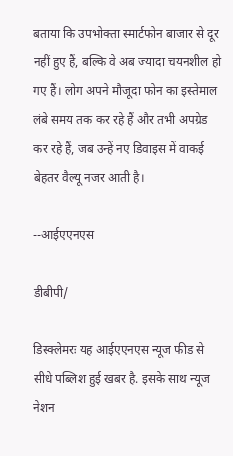बताया कि उपभोक्ता स्मार्टफोन बाजार से दूर नहीं हुए हैं, बल्कि वे अब ज्यादा चयनशील हो गए हैं। लोग अपने मौजूदा फोन का इस्तेमाल लंबे समय तक कर रहे हैं और तभी अपग्रेड कर रहे हैं, जब उन्हें नए डिवाइस में वाकई बेहतर वैल्यू नजर आती है।

--आईएएनएस

डीबीपी/

डिस्क्लेमरः यह आईएएनएस न्यूज फीड से सीधे पब्लिश हुई खबर है. इसके साथ न्यूज नेशन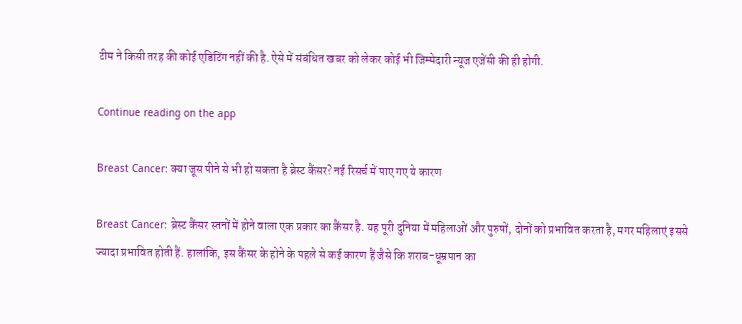टीम ने किसी तरह की कोई एडिटिंग नहीं की है. ऐसे में संबंधित खबर को लेकर कोई भी जिम्मेदारी न्यूज एजेंसी की ही होगी.

Continue reading on the app

Breast Cancer: क्या जूस पीने से भी हो सकता है ब्रेस्ट कैंसर? नई रिसर्च में पाए गए ये कारण

Breast Cancer: ब्रेस्ट कैंसर स्तनों में होने वाला एक प्रकार का कैंसर है. यह पूरी दुनिया में महिलाओं और पुरुषों, दोनों को प्रभावित करता है, मगर महिलाएं इससे ज्यादा प्रभावित होती हैं. हालांकि, इस कैंसर के होने के पहले से कई कारण हैं जैसे कि शराब-धूम्रपान का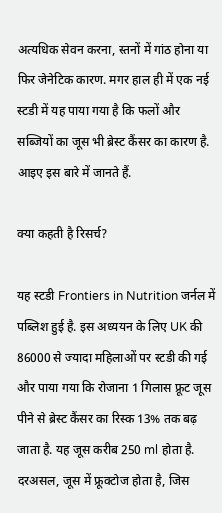अत्यधिक सेवन करना, स्तनों में गांठ होना या फिर जेनेटिक कारण. मगर हाल ही में एक नई स्टडी में यह पाया गया है कि फलों और सब्जियों का जूस भी ब्रेस्ट कैंसर का कारण है. आइए इस बारे में जानते हैं.

क्या कहती है रिसर्च?

यह स्टडी Frontiers in Nutrition जर्नल में पब्लिश हुई है. इस अध्ययन के लिए UK की 86000 से ज्यादा महिलाओं पर स्टडी की गई और पाया गया कि रोजाना 1 गिलास फ्रूट जूस पीने से ब्रेस्ट कैंसर का रिस्क 13% तक बढ़ जाता है. यह जूस करीब 250 ml होता है. दरअसल, जूस में फ्रूक्टोज होता है, जिस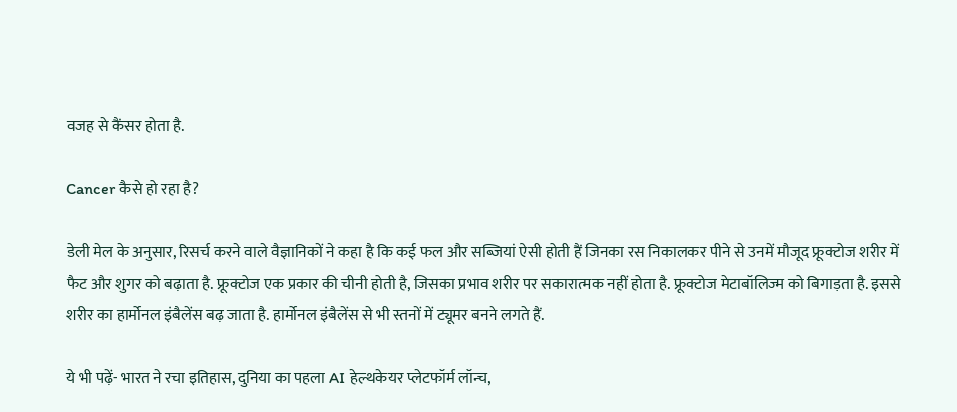वजह से कैंसर होता है.

Cancer कैसे हो रहा है?

डेली मेल के अनुसार, रिसर्च करने वाले वैज्ञानिकों ने कहा है कि कई फल और सब्जियां ऐसी होती हैं जिनका रस निकालकर पीने से उनमें मौजूद फ्रूक्टोज शरीर में फैट और शुगर को बढ़ाता है. फ्रूक्टोज एक प्रकार की चीनी होती है, जिसका प्रभाव शरीर पर सकारात्मक नहीं होता है. फ्रूक्टोज मेटाबॉलिज्म को बिगाड़ता है. इससे शरीर का हार्मोनल इंबैलेंस बढ़ जाता है. हार्मोनल इंबैलेंस से भी स्तनों में ट्यूमर बनने लगते हैं.

ये भी पढ़ें- भारत ने रचा इतिहास, दुनिया का पहला AI हेल्थकेयर प्लेटफॉर्म लॉन्च,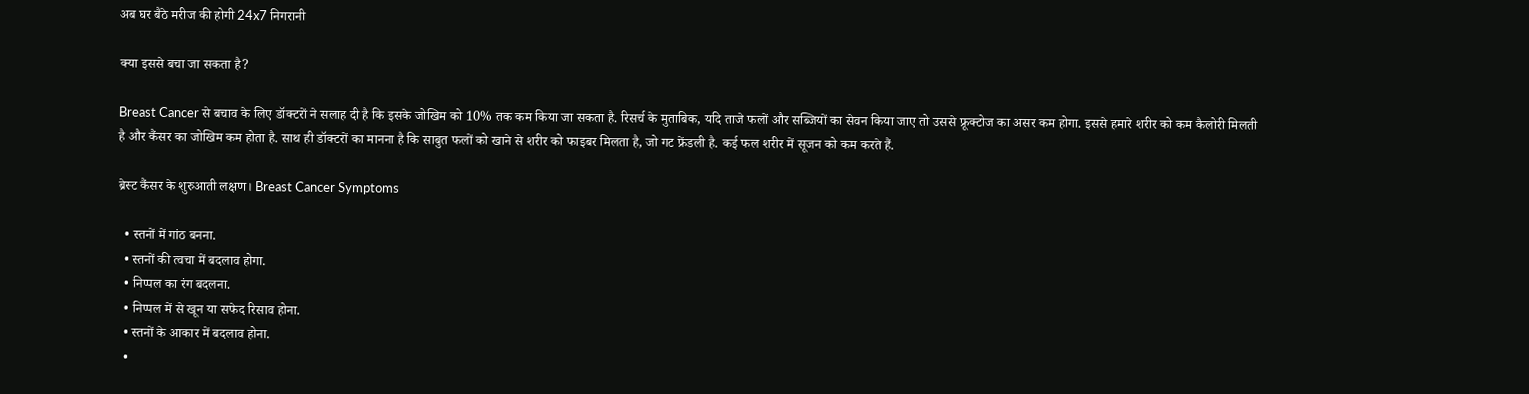अब घर बैठे मरीज की होगी 24x7 निगरानी

क्या इससे बचा जा सकता है?

Breast Cancer से बचाव के लिए डॉक्टरों ने सलाह दी है कि इसके जोखिम को 10% तक कम किया जा सकता है. रिसर्च के मुताबिक, यदि ताजे फलों और सब्जियों का सेवन किया जाए तो उससे फ्रूक्टोज का असर कम होगा. इससे हमारे शरीर को कम कैलोरी मिलती है और कैंसर का जोखिम कम होता है. साथ ही डॉक्टरों का मानना है कि साबुत फलों को खाने से शरीर को फाइबर मिलता है, जो गट फ्रेंडली है. कई फल शरीर में सूजन को कम करते हैं.

ब्रेस्ट कैंसर के शुरुआती लक्षण। Breast Cancer Symptoms

  • स्तनों में गांठ बनना.
  • स्तनों की त्वचा में बदलाव होगा.
  • निप्पल का रंग बदलना.
  • निप्पल में से खून या सफेद रिसाव होना.
  • स्तनों के आकार में बदलाव होना.
  •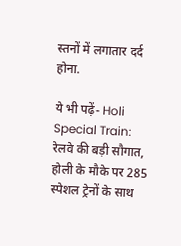स्तनों में लगातार दर्द होना.

ये भी पढ़ें- Holi Special Train: रेलवे की बड़ी सौगात, होली के मौके पर 285 स्पेशल ट्रेनों के साथ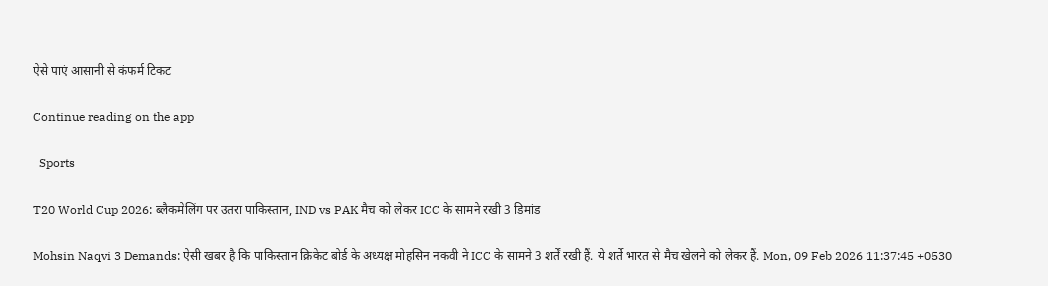ऐसे पाएं आसानी से कंफर्म टिकट

Continue reading on the app

  Sports

T20 World Cup 2026: ब्लैकमेलिंग पर उतरा पाकिस्तान, IND vs PAK मैच को लेकर ICC के सामने रखी 3 डिमांड

Mohsin Naqvi 3 Demands: ऐसी खबर है कि पाकिस्तान क्रिकेट बोर्ड के अध्यक्ष मोहसिन नकवी ने ICC के सामने 3 शर्तें रखी हैं. ये शर्ते भारत से मैच खेलने को लेकर हैं. Mon, 09 Feb 2026 11:37:45 +0530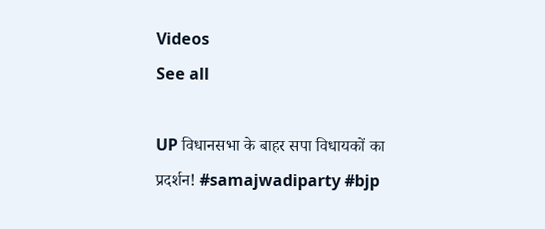Videos
See all

UP विधानसभा के बाहर सपा विधायकों का प्रदर्शन! #samajwadiparty #bjp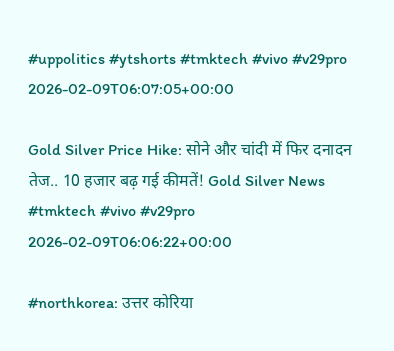#uppolitics #ytshorts #tmktech #vivo #v29pro
2026-02-09T06:07:05+00:00

Gold Silver Price Hike: सोने और चांदी में फिर दनादन तेज.. 10 हजार बढ़ गई कीमतें! Gold Silver News #tmktech #vivo #v29pro
2026-02-09T06:06:22+00:00

#northkorea: उत्तर कोरिया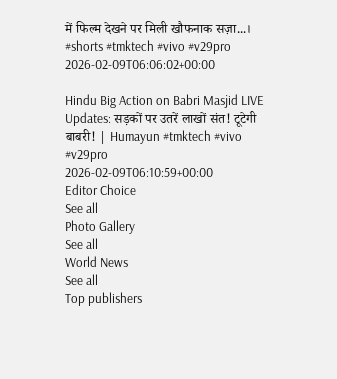में फिल्म देखने पर मिली खौफनाक सज़ा...। #shorts #tmktech #vivo #v29pro
2026-02-09T06:06:02+00:00

Hindu Big Action on Babri Masjid LIVE Updates: सड़कों पर उतरें लाखों संत! टूटेगी बाबरी! | Humayun #tmktech #vivo #v29pro
2026-02-09T06:10:59+00:00
Editor Choice
See all
Photo Gallery
See all
World News
See all
Top publishers